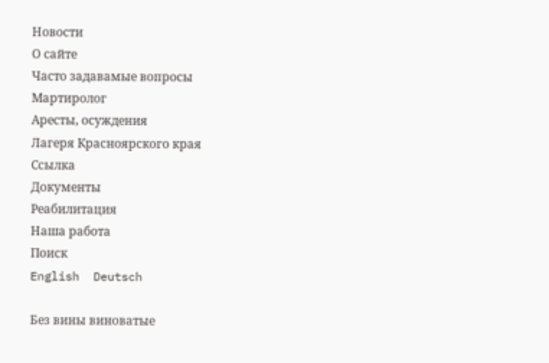Новости
О сайте
Часто задавамые вопросы
Мартиролог
Аресты, осуждения
Лагеря Красноярского края
Ссылка
Документы
Реабилитация
Наша работа
Поиск
English  Deutsch

Без вины виноватые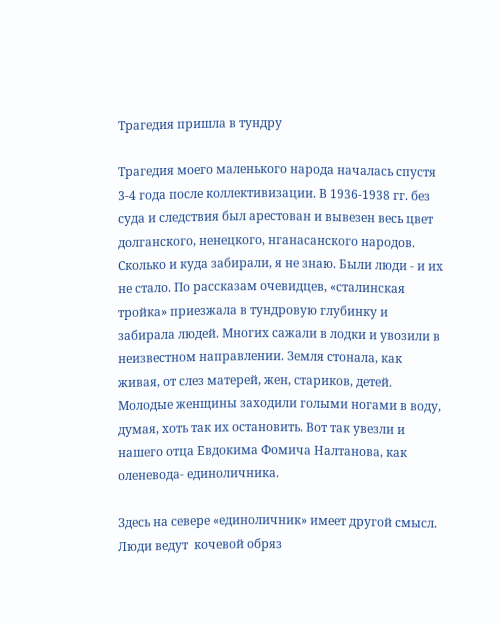Трагедия пришла в тундру

Трагедия моего маленького народа началась спустя 3-4 года после коллективизации. В 1936-1938 гг. без суда и следствия был арестован и вывезен весь цвет долганского, ненецкого, нганасанского народов. Сколько и куда забирали, я не знаю. Были люди - и их не стало. По рассказам очевидцев, «сталинская тройка» приезжала в тундровую глубинку и забирала людей. Многих сажали в лодки и увозили в неизвестном направлении. Земля стонала, как живая, от слез матерей, жен, стариков, детей. Молодые женщины заходили голыми ногами в воду, думая, хоть так их остановить. Вот так увезли и нашего отца Евдокима Фомича Налтанова, как оленевода- единоличника.

Здесь на севере «единоличник» имеет другой смысл. Люди ведут  кочевой обряз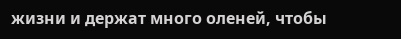жизни и держат много оленей, чтобы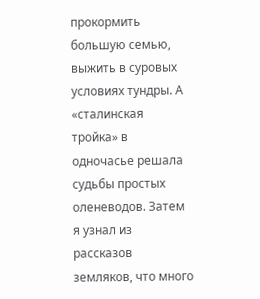прокормить большую семью, выжить в суровых условиях тундры. А «сталинская тройка» в одночасье решала судьбы простых оленеводов. Затем я узнал из рассказов земляков, что много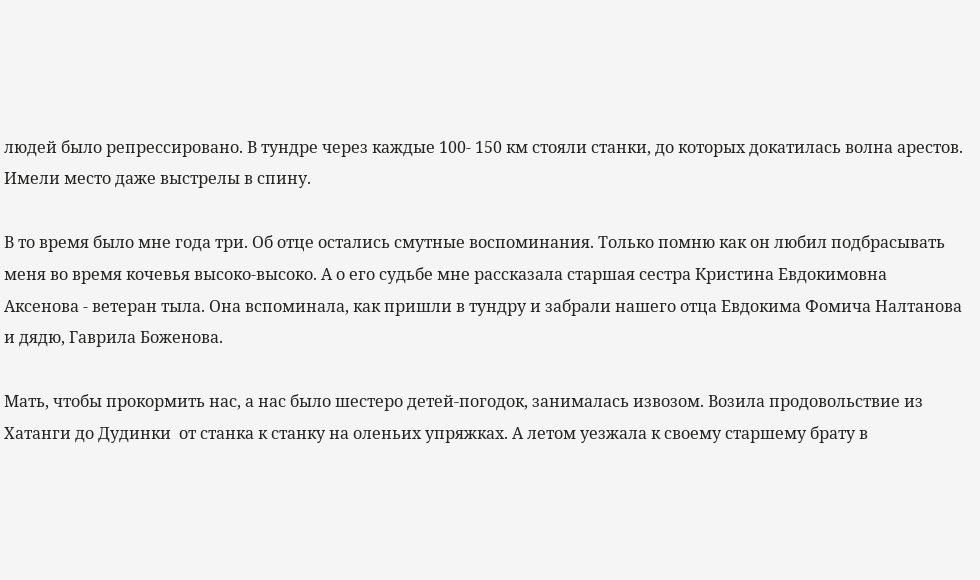людей было репрессировано. В тундре через каждые 100- 150 км стояли станки, до которых докатилась волна арестов. Имели место даже выстрелы в спину.

В то время было мне года три. Об отце остались смутные воспоминания. Только помню как он любил подбрасывать меня во время кочевья высоко-высоко. А о его судьбе мне рассказала старшая сестра Кристина Евдокимовна Аксенова - ветеран тыла. Она вспоминала, как пришли в тундру и забрали нашего отца Евдокима Фомича Налтанова и дядю, Гаврила Боженова.

Мать, чтобы прокормить нас, а нас было шестеро детей-погодок, занималась извозом. Возила продовольствие из Хатанги до Дудинки  от станка к станку на оленьих упряжках. А летом уезжала к своему старшему брату в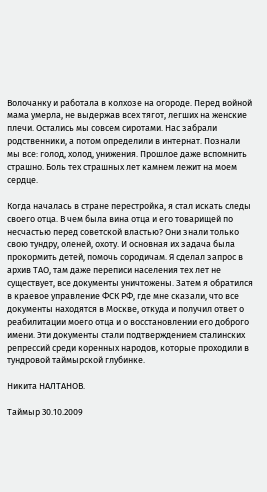Волочанку и работала в колхозе на огороде. Перед войной мама умерла, не выдержав всех тягот, легших на женские плечи. Остались мы совсем сиротами. Нас забрали родственники, а потом определили в интернат. Познали мы все: голод, холод, унижения. Прошлое даже вспомнить страшно. Боль тех страшных лет камнем лежит на моем сердце.

Когда началась в стране перестройка, я стал искать следы своего отца. В чем была вина отца и его товарищей по несчастью перед советской властью? Они знали только свою тундру, оленей, охоту. И основная их задача была прокормить детей, помочь сородичам. Я сделал запрос в архив TAO, там даже переписи населения тех лет не существует, все документы уничтожены. Затем я обратился в краевое управление ФСК РФ, где мне сказали, что все документы находятся в Москве, откуда и получил ответ о реабилитации моего отца и о восстановлении его доброго имени. Эти документы стали подтверждением сталинских репрессий среди коренных народов, которые проходили в тундровой таймырской глубинке.

Никита НАЛТАНОВ.

Таймыр 30.10.2009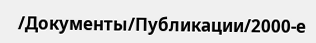/Документы/Публикации/2000-е